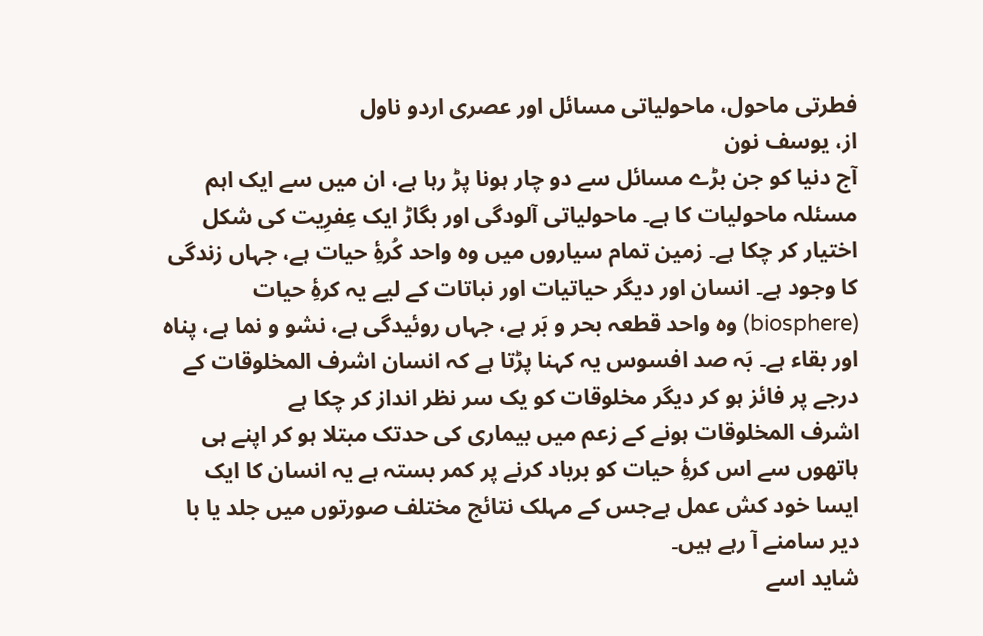فطرتی ماحول، ماحولیاتی مسائل اور عصری اردو ناول
از، یوسف نون
آج دنیا کو جن بڑے مسائل سے دو چار ہونا پڑ رہا ہے، ان میں سے ایک اہم مسئلہ ماحولیات کا ہے۔ ماحولیاتی آلودگی اور بگاڑ ایک عِفرِیت کی شکل اختیار کر چکا ہے۔ زمین تمام سیاروں میں وہ واحد کُرۂِ حیات ہے، جہاں زندگی کا وجود ہے۔ انسان اور دیگر حیاتیات اور نباتات کے لیے یہ کرۂِ حیات (biosphere) وہ واحد قطعہ بحر و بَر ہے، جہاں روئیدگی ہے، نشو و نما ہے، پناہ اور بقاء ہے۔ بَہ صد افسوس یہ کہنا پڑتا ہے کہ انسان اشرف المخلوقات کے درجے پر فائز ہو کر دیگر مخلوقات کو یک سر نظر انداز کر چکا ہے
اشرف المخلوقات ہونے کے زعم میں بیماری کی حدتک مبتلا ہو کر اپنے ہی ہاتھوں سے اس کرۂِ حیات کو برباد کرنے پر کمر بستہ ہے یہ انسان کا ایک ایسا خود کش عمل ہےجس کے مہلک نتائج مختلف صورتوں میں جلد یا با دیر سامنے آ رہے ہیں۔
شاید اسے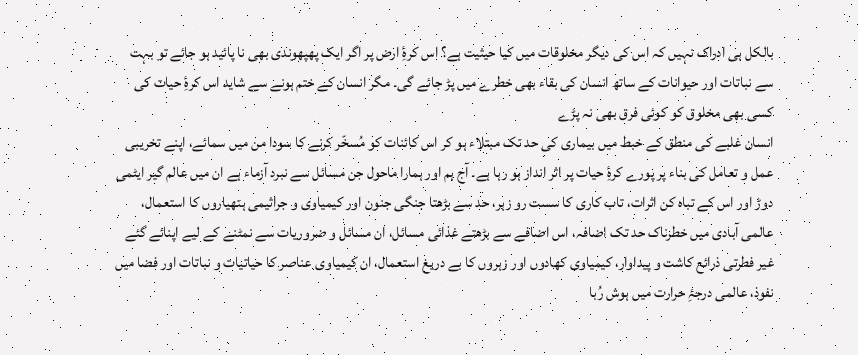بالکل ہی ادراک نہیں کہ اس کی دیگر مخلوقات میں کیا حیثیت ہے؟ اس کرۂِ ارض پر اگر ایک پھپھوندی بھی نا پائید ہو جائے تو بہت سے نباتات اور حیوانات کے ساتھ انسان کی بقاء بھی خطرے میں پڑ جائے گی۔ مگر انسان کے ختم ہونے سے شاید اس کرۂِ حیات کی کسی بھی مخلوق کو کوئی فرق بھی نہ پڑے
انسان غلبے کی منطق کے خبط میں بیماری کی حد تک مبتلاء ہو کر اس کائنات کو مُسخّر کرنے کا سودا من میں سمائے، اپنے تخریبی عمل و تعامل کی بناء پر پورے کرۂِ حیات پر اثر انداز ہو رہا ہے۔ آج ہم اور ہمارا ماحول جن مسائل سے نبرد آزماء ہے ان میں عالم گیر ایٹمی دوڑ اور اس کے تباہ کن اثرات، تاب کاری کا سست رو زہر، حد سے بڑھتا جنگی جنون اور کیمیاوی و جراثیمی ہتھیاروں کا استعمال، عالمی آبادی میں خطرناک حد تک اضافہ، اس اضافے سے بڑھتے غذائی مسائل، ان مسائل و ضروریات سے نمٹنے کے لیے اپنائے گئے غیر فطرتی ذرائع کاشت و پیداوار، کیمیاوی کھادوں اور زہروں کا بے دریغ استعمال، ان کیمیاوی عناصر کا حیاتیات و نباتات اور فضا میں نفوذ، عالمی درجۂِ حرارت میں ہوش رُبا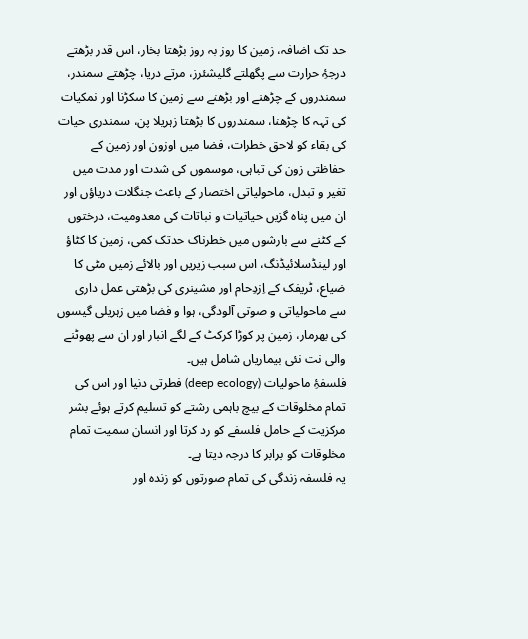حد تک اضافہ، زمین کا روز بہ روز بڑھتا بخار، اس قدر بڑھتے درجۂِ حرارت سے پگھلتے گلیشئرز، مرتے دریا، چڑھتے سمندر، سمندروں کے چڑھنے اور بڑھنے سے زمین کا سکڑنا اور نمکیات کی تہہ کا چڑھنا، سمندروں کا بڑھتا زہریلا پن، سمندری حیات کی بقاء کو لاحق خطرات، فضا میں اوزون اور زمین کے حفاظتی زون کی تباہی، موسموں کی شدت اور مدت میں تغیر و تبدل، ماحولیاتی اختصار کے باعث جنگلات دریاؤں اور ان میں پناہ گزیں حیاتیات و نباتات کی معدومیت، درختوں کے کٹنے سے بارشوں میں خطرناک حدتک کمی، زمین کا کٹاؤ اور لینڈسلائیڈنگ، اس سبب زیریں اور بالائے زمیں مٹی کا ضیاع، ٹریفک کے اِزدِحام اور مشینری کی بڑھتی عمل داری سے ماحولیاتی و صوتی آلودگی، ہوا و فضا میں زہریلی گیسوں کی بھرمار، زمین پر کوڑا کرکٹ کے لگے انبار اور ان سے پھوٹنے والی نت نئی بیماریاں شامل ہیں۔
فلسفۂِ ماحولیات (deep ecology) فطرتی دنیا اور اس کی تمام مخلوقات کے بیچ باہمی رشتے کو تسلیم کرتے ہوئے بشر مرکزیت کے حامل فلسفے کو رد کرتا اور انسان سمیت تمام مخلوقات کو برابر کا درجہ دیتا ہے۔
یہ فلسفہ زندگی کی تمام صورتوں کو زندہ اور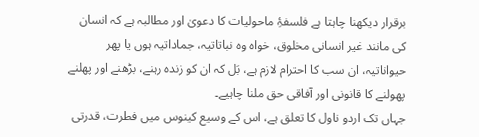برقرار دیکھنا چاہتا ہے فلسفۂِ ماحولیات کا دعویٰ اور مطالبہ ہے کہ انسان کی مانند غیر انسانی مخلوق، خواہ وہ نباتاتیہ، جماداتیہ ہوں یا پھر حیواناتیہ، ان سب کا احترام لازم ہے، بَل کہ ان کو زندہ رہنے، بڑھنے اور پھلنے پھولنے کا قانونی اور آفاقی حق ملنا چاہیے۔
جہاں تک اردو ناول کا تعلق ہے، اس کے وسیع کینوس میں فطرت، قدرتی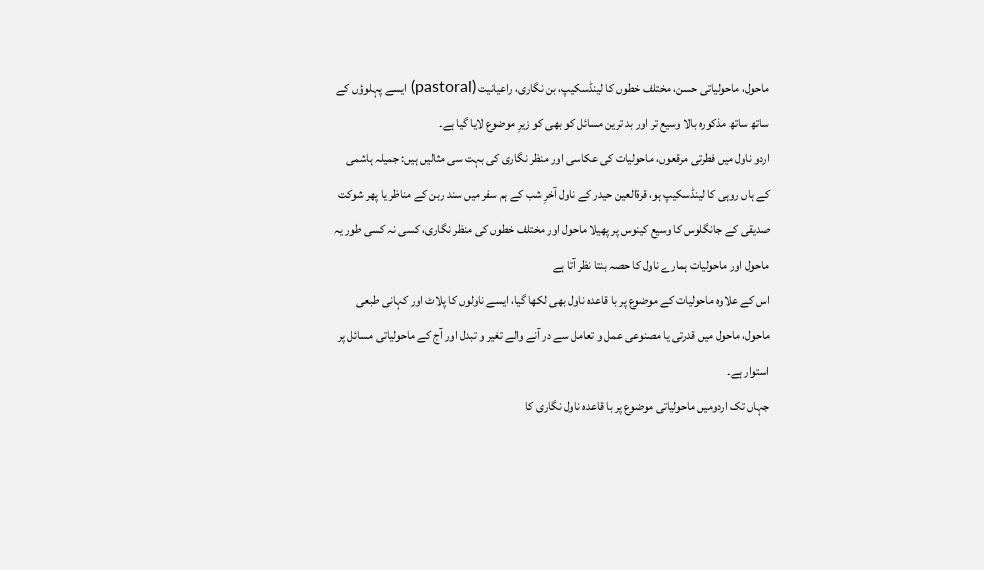ماحول، ماحولیاتی حسن، مختلف خطوں کا لینڈسکیپ، بن نگاری، راعیانیت (pastoral) ایسے پہلوؤں کے ساتھ ساتھ مذکورہ بالا وسیع تر اور بد ترین مسائل کو بھی کو زیرِ موضوع لایا گیا ہے۔
اردو ناول میں فطرتی مرقعوں، ماحولیات کی عکاسی اور منظر نگاری کی بہت سی مثالیں ہیں: جمیلہ ہاشمی کے ہاں روہی کا لینڈسکیپ ہو، قرۃالعین حیدر کے ناول آخرِ شب کے ہم سفر میں سند ربن کے مناظر یا پھر شوکت صدیقی کے جانگلوس کا وسیع کینوس پر پھیلا ماحول اور مختلف خطوں کی منظر نگاری، کسی نہ کسی طور یہ ماحول اور ماحولیات ہمارے ناول کا حصہ بنتا نظر آتا ہے
اس کے علاوہ ماحولیات کے موضوع پر با قاعدہ ناول بھی لکھا گیا، ایسے ناولوں کا پلاٹ اور کہانی طبعی ماحول، ماحول میں قدرتی یا مصنوعی عمل و تعامل سے در آنے والے تغیر و تبدل اور آج کے ماحولیاتی مسائل پر استوار ہے۔
جہاں تک اردومیں ماحولیاتی موضوع پر با قاعدہ ناول نگاری کا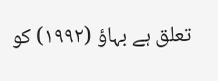تعلق ہے بہاؤ (١٩٩٢) کو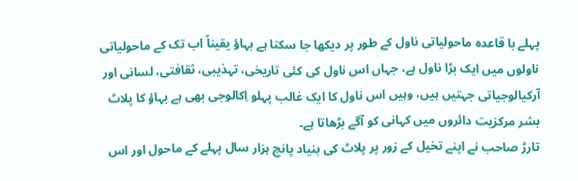پہلے با قاعدہ ماحولیاتی ناول کے طور پر دیکھا جا سکتا ہے بہاؤ یقیناً اب تک کے ماحولیاتی ناولوں میں ایک بڑا ناول ہے، جہاں اس ناول کی کئی تاریخی، تہذیبی، ثقافتی، لسانی اور آرکیالوجیاتی جہتیں ہیں، وہیں اس ناول کا ایک غالب پہلو اِکالوجی بھی ہے بہاؤ کا پلاٹ بشر مرکزیت دائروں میں کہانی کو آگے بڑھاتا ہے۔
تارڑ صاحب نے اپنے تخیل کے زور پر پلاٹ کی بنیاد پانچ ہزار سال پہلے کے ماحول اور اس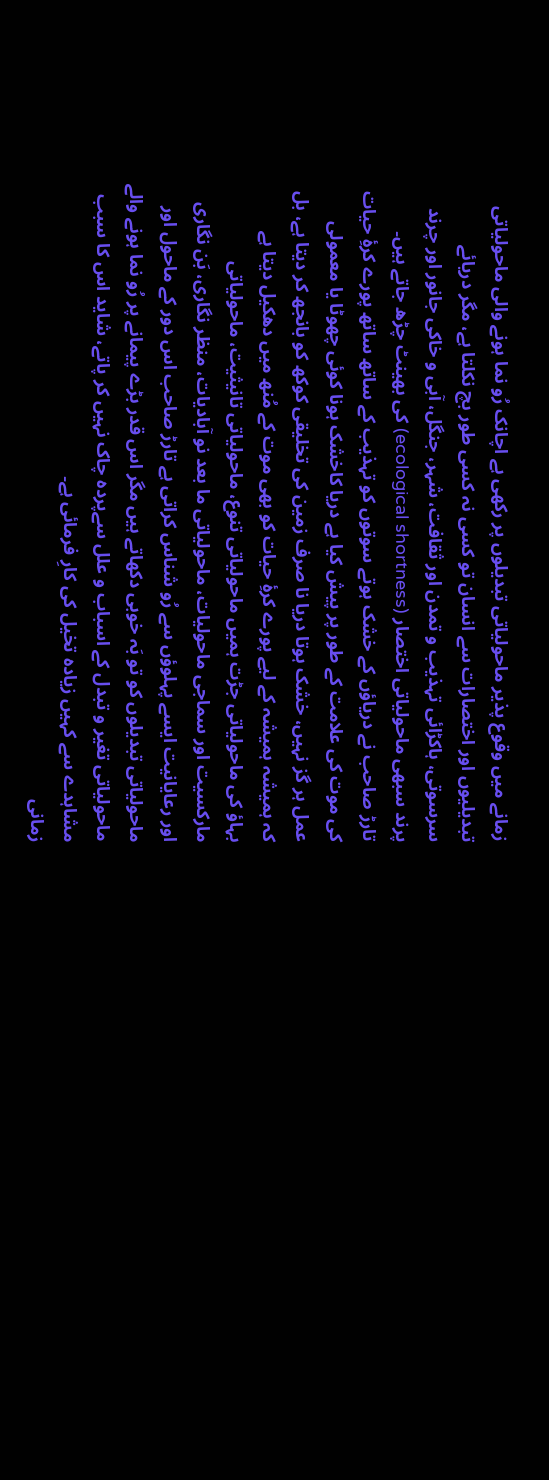زمانے میں وقوع پذیر ماحولیاتی تبدیلوں پر رکھی ہے اچانک رُو نما ہونے والی ماحولیاتی تبدیلیوں اور اختصارات سے انسان تو کسی نہ کسی طور بچ نکلتا ہے، مگر دریائے سرسوتی، ہاکڑائی تہذیب و تمدن اور ثقافت، شہر، جنگل، آبی و خاکی جانور اور چرند پرند سبھی ماحولیاتی اختصار (ecological shortness) کی بھینٹ چڑھ جاتے ہیں۔
تارڑ صاحب نے دریاؤں کے خشک ہوتے سوتوں کو تہذیب کے ساتھ ساتھ پورے کرۂِ حیات کی موت کی علامت کے طور پر پیش کیا ہے دریا کاخشک ہونا کوئی چھوٹا یا معمولی عمل ہر گز نہیں، خشک ہوتا دریا نا صرف زمین کی تخلیقی کوکھ کو بانجھ کر دیتا ہے، بل کہ ہمیشہ ہمیشہ کے لیے پورے کرۂِ حیات کو بھی موت کے مُنھ میں دھکیل دیتا ہے
بہاؤ کی ماحولیاتی جڑت ہمیں ماحولیاتی تنوع، ماحولیاتی تانیثیت، ماحولیاتی مارکسیت اور سماجی ماحولیات، ماحولیاتی ما بعد نو آبادیات، منظر نگاری، بَن نگاری اور رعایانیت ایسے پہلوؤں سے رُو شناس کراتی ہے تارڑ صاحب اس دور کے ماحول اور ماحولیاتی تبدیلوں کو تو بَہ خوبی دکھاتے ہیں مگر اس قدر بڑے پیمانے پر رُو نما ہونے والے ماحولیاتی تغیر و تبدل کے اسباب و علل سےپردہ چاک نہیں کر پاتے، شاید اس کا سبب مشاہدے سے کہیں زیادہ تخیل کی کارِ فرمائی ہے۔
زمانی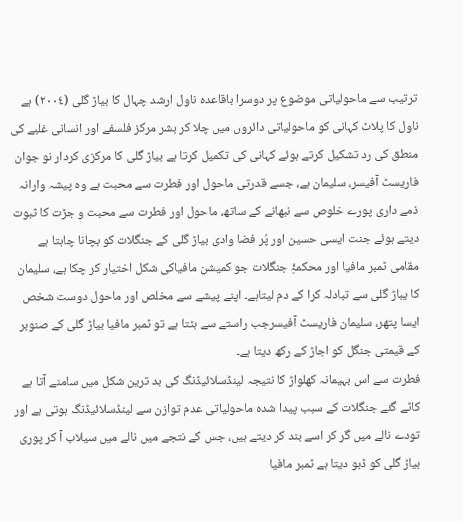ترتیب سے ماحولیاتی موضوع پر دوسرا باقاعدہ ناول ارشد چہال کا بیاڑ گلی (٢٠٠٤) ہے ناول کا پلاٹ کہانی کو ماحولیاتی دائروں میں چلا کر بشر مرکز فلسفے اور انسانی غلبے کی منطق کی رد تشکیل کرتے ہوئے کہانی کی تکمیل کرتا ہے بیاڑ گلی کا مرکزی کردار نو جوان فاریسٹ آفیسر، سلیمان ہے، جسے قدرتی ماحول اور فطرت سے محبت ہے وہ پیشہ وارانہ ذمے داری پورے خلوص سے نبھانے کے ساتھ، ماحول اور فطرت سے محبت و جڑت کا ثبوت دیتے ہوئے جنت ایسی حسین اور پُر فضا وادی بیاڑ گلی کے جنگلات کو بچانا چاہتا ہے
مقامی ٹمبر مافیا اور محکمۂِ جنگلات جو کمیشن مافیاکی شکل اختیار کر چکا ہے، سلیمان کا یباڑ گلی سے تبادلہ کرا کے دم لیتاہے۔ اپنے پیشے سے مخلص اور ماحول دوست شخص ایسا پتھر، سلیمان فاریسٹ آفیسرجب راستے سے ہٹتا ہے تو ٹمبر مافیا بیاڑ گلی کے صنوبر کے قیمتی جنگل کو اجاڑ کے رکھ دیتا ہے۔
فطرت سے اس بہیمانہ کھلواڑ کا نتیجہ لینڈسلائیڈنگ کی بد ترین شکل میں سامنے آتا ہے کاٹے گئے جنگلات کے سبب پیدا شدہ ماحولیاتی عدم توازن سے لینڈسلائیڈنگ ہوتی ہے اور تودے نالے میں گر کر اسے بند کر دیتے ہیں، جس کے نتجے میں نالے میں سیلاب آ کر پوری بیاڑ گلی کو ڈبو دیتا ہے ٹمبر مافیا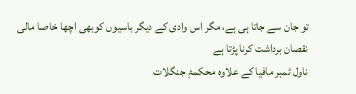تو جان سے جاتا ہی ہے، مگر اس وادی کے دیگر باسیوں کوبھی اچھا خاصا مالی نقصان برداشت کرنا پڑتا ہے
ناول ٹمبر مافیا کے علاوہ محکمۂِ جنگلات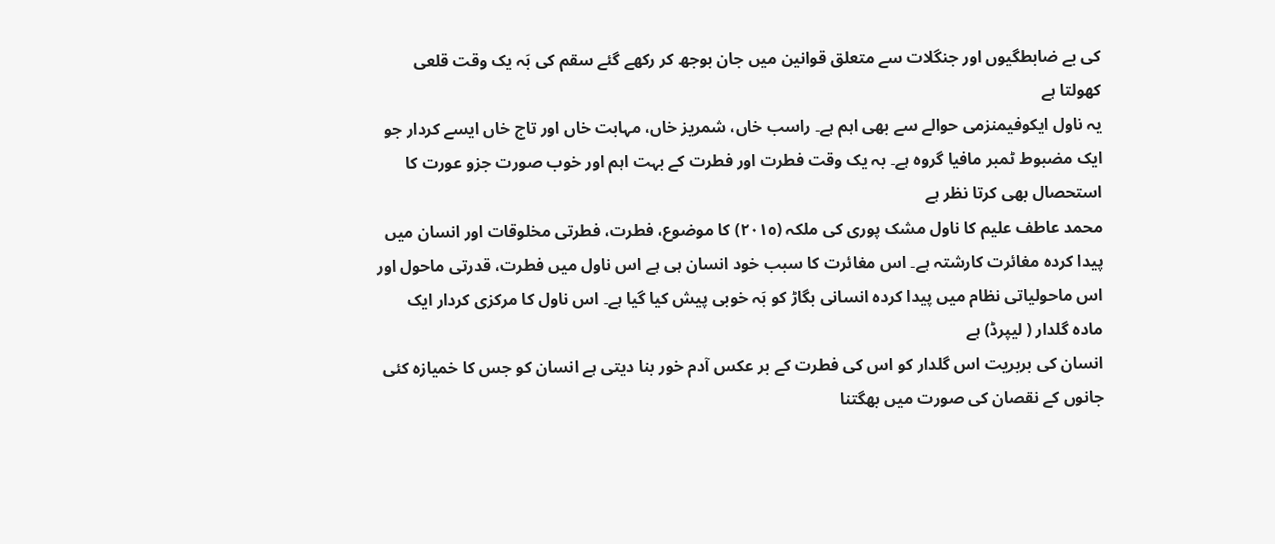کی بے ضابطگیوں اور جنگلات سے متعلق قوانین میں جان بوجھ کر رکھے گئے سقم کی بَہ یک وقت قلعی کھولتا ہے
یہ ناول ایکوفیمنزمی حوالے سے بھی اہم ہے۔ راسب خاں، شمریز خاں، مہابت خاں اور تاج خاں ایسے کردار جو ایک مضبوط ٹمبر مافیا گروہ ہے۔ بہ یک وقت فطرت اور فطرت کے بہت اہم اور خوب صورت جزو عورت کا استحصال بھی کرتا نظر ہے
محمد عاطف علیم کا ناول مشک پوری کی ملکہ (٢٠١٥) کا موضوع، فطرت، فطرتی مخلوقات اور انسان میں پیدا کردہ مغائرت کارشتہ ہے۔ اس مغائرت کا سبب خود انسان ہی ہے اس ناول میں فطرت، قدرتی ماحول اور اس ماحولیاتی نظام میں پیدا کردہ انسانی بگاڑ کو بَہ خوبی پیش کیا گیا ہے۔ اس ناول کا مرکزی کردار ایک مادہ گلدار ( لیپرڈ) ہے
انسان کی بربریت اس گلدار کو اس کی فطرت کے بر عکس آدم خور بنا دیتی ہے انسان کو جس کا خمیازہ کئی جانوں کے نقصان کی صورت میں بھگتنا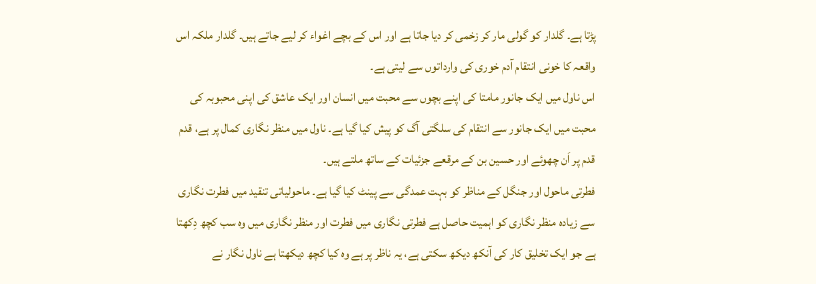پڑتا ہے۔ گلدار کو گولی مار کر زخمی کر دیا جاتا ہے اور اس کے بچے اغواء کر لیے جاتے ہیں۔ گلدار ملکہ اس واقعہ کا خونی انتقام آدم خوری کی وارداتوں سے لیتی ہے۔
اس ناول میں ایک جانور مامتا کی اپنے بچوں سے محبت میں انسان اور ایک عاشق کی اپنی محبوبہ کی محبت میں ایک جانور سے انتقام کی سلگتی آگ کو پیش کیا گیا ہے۔ ناول میں منظر نگاری کمال پر ہے، قدم قدم پر اَن چھوئے اور حسین بن کے مرقعے جزئیات کے ساتھ ملتے ہیں۔
فطرتی ماحول اور جنگل کے مناظر کو بہت عمدگی سے پینٹ کیا گیا ہے۔ ماحولیاتی تنقید میں فطرت نگاری سے زیادہ منظر نگاری کو اہمیت حاصل ہے فطرتی نگاری میں فطرت اور منظر نگاری میں وہ سب کچھ دِکھتا ہے جو ایک تخلیق کار کی آنکھ دیکھ سکتی ہے، یہ ناظر پر ہے وہ کیا کچھ دیکھتا ہے ناول نگار نے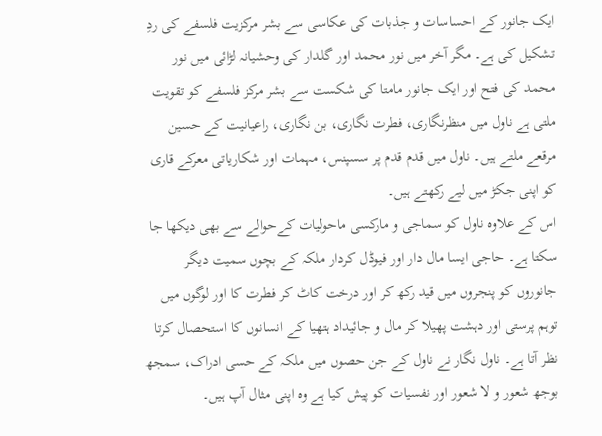ایک جانور کے احساسات و جذبات کی عکاسی سے بشر مرکزیت فلسفے کی ردِ تشکیل کی ہے۔ مگر آخر میں نور محمد اور گلدار کی وحشیانہ لڑائی میں نور محمد کی فتح اور ایک جانور مامتا کی شکست سے بشر مرکز فلسفے کو تقویت ملتی ہے ناول میں منظرنگاری، فطرت نگاری، بن نگاری، راعیانیت کے حسین مرقعے ملتے ہیں۔ ناول میں قدم قدم پر سسپنس، مہمات اور شکاریاتی معرکے قاری کو اپنی جکڑ میں لیے رکھتے ہیں۔
اس کے علاوہ ناول کو سماجی و مارکسی ماحولیات کےحوالے سے بھی دیکھا جا سکتا ہے۔ حاجی ایسا مال دار اور فیوڈل کردار ملکہ کے بچوں سمیت دیگر جانوروں کو پنجروں میں قید رکھ کر اور درخت کاٹ کر فطرت کا اور لوگوں میں توہم پرستی اور دہشت پھیلا کر مال و جائیداد ہتھیا کے انسانوں کا استحصال کرتا نظر آتا ہے۔ ناول نگار نے ناول کے جن حصوں میں ملکہ کے حسی ادراک، سمجھ بوجھ شعور و لا شعور اور نفسیات کو پیش کیا ہے وہ اپنی مثال آپ ہیں۔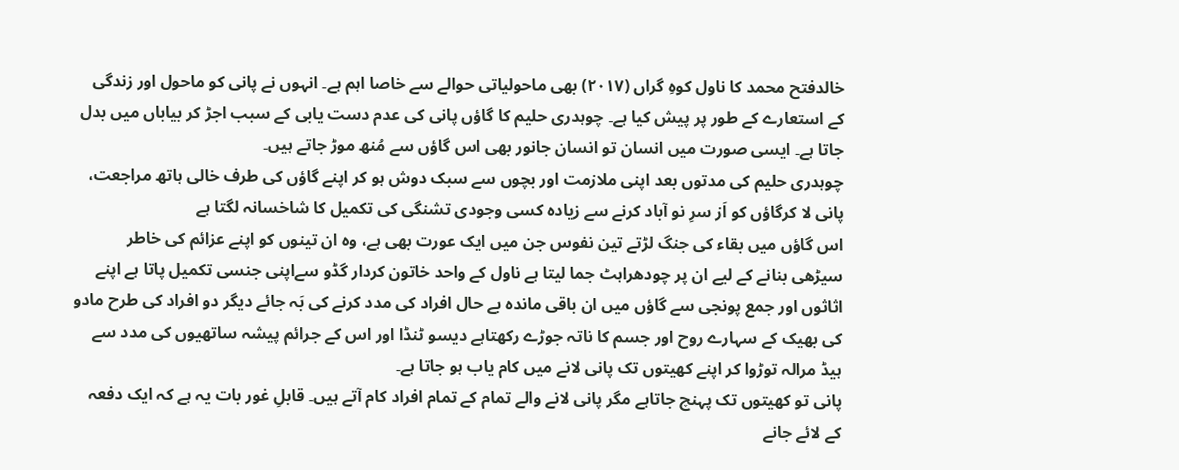خالدفتح محمد کا ناول کوہِ گراں (٢٠١٧) بھی ماحولیاتی حوالے سے خاصا اہم ہے۔ انہوں نے پانی کو ماحول اور زندگی کے استعارے کے طور پر پیش کیا ہے۔ چوہدری حلیم کا گاؤں پانی کی عدم دست یابی کے سبب اجڑ کر بیاباں میں بدل جاتا ہے۔ ایسی صورت میں انسان تو انسان جانور بھی اس گاؤں سے مُنھ موڑ جاتے ہیں۔
چوہدری حلیم کی مدتوں بعد اپنی ملازمت اور بچوں سے سبک دوش ہو کر اپنے گاؤں کی طرف خالی ہاتھ مراجعت، پانی لا کرگاؤں کو اَز سرِ نو آباد کرنے سے زیادہ کسی وجودی تشنگی کی تکمیل کا شاخسانہ لگتا ہے
اس گاؤں میں بقاء کی جنگ لڑتے تین نفوس جن میں ایک عورت بھی ہے، وہ ان تینوں کو اپنے عزائم کی خاطر سیڑھی بنانے کے لیے ان پر چودھراہٹ جما لیتا ہے ناول کے واحد خاتون کردار گڈو سےاپنی جنسی تکمیل پاتا ہے اپنے اثاثوں اور جمع پونجی سے گاؤں میں ان باقی ماندہ بے حال افراد کی مدد کرنے کی بَہ جائے دیگر دو افراد کی طرح مادو کی بھیک کے سہارے روح اور جسم کا ناتہ جوڑے رکھتاہے دیسو ٹنڈا اور اس کے جرائم پیشہ ساتھیوں کی مدد سے ہیڈ مرالہ توڑوا کر اپنے کھیتوں تک پانی لانے میں کام یاب ہو جاتا ہے۔
پانی تو کھیتوں تک پہنچ جاتاہے مگر پانی لانے والے تمام کے تمام افراد کام آتے ہیں۔ قابلِ غور بات یہ ہے کہ ایک دفعہ کے لائے جانے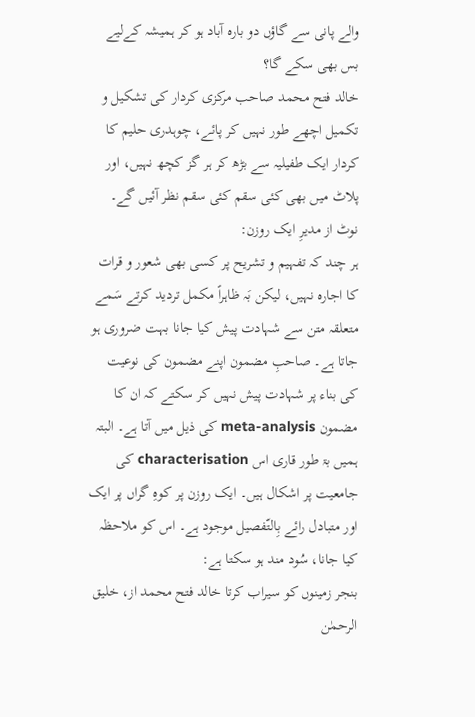والے پانی سے گاؤں دو بارہ آباد ہو کر ہمیشہ کےلیے بس بھی سکے گا؟
خالد فتح محمد صاحب مرکزی کردار کی تشکیل و تکمیل اچھے طور نہیں کر پائے، چوہدری حلیم کا کردار ایک طفیلیہ سے بڑھ کر ہر گز کچھ نہیں، اور پلاٹ میں بھی کئی سقم کئی سقم نظر آئیں گے۔
نوٹ از مدیرِ ایک روزن:
ہر چند کہ تفہیم و تشریح پر کسی بھی شعور و قرات کا اجارہ نہیں، لیکن بَہ ظاہراً مکمل تردید کرتے سَمے متعلقہ متن سے شہادت پیش کیا جانا بہت ضروری ہو جاتا ہے۔ صاحبِ مضمون اپنے مضمون کی نوعیت کی بناء پر شہادت پیش نہیں کر سکتے کہ ان کا مضمون meta-analysis کی ذیل میں آتا ہے۔ البتہ ہمیں بۃ طور قاری اس characterisation کی جامعیت پر اشکال ہیں۔ ایک روزن پر کوہِ گراں پر ایک اور متبادل رائے بِالتّفصیل موجود ہے۔ اس کو ملاحظہ کیا جانا، سُود مند ہو سکتا ہے:
بنجر زمینوں کو سیراب کرتا خالد فتح محمد از، خلیق الرحمٰن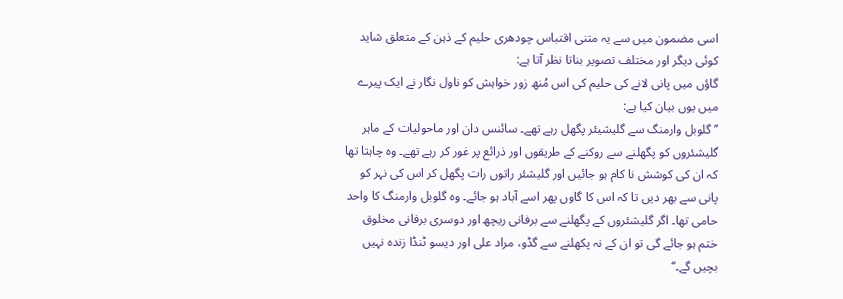اسی مضمون میں سے یہ متنی اقتباس چودھری حلیم کے ذہن کے متعلق شاید کوئی دیگر اور مختلف تصویر بناتا نظر آتا ہے:
گاؤں میں پانی لانے کی حلیم کی اس مُنھ زور خواہش کو ناول نگار نے ایک پیرے میں یوں بیان کیا ہے:
’’گلوبل وارمنگ سے گلیشیئر پگھل رہے تھے۔ سائنس دان اور ماحولیات کے ماہر گلیشئروں کو پگھلنے سے روکنے کے طریقوں اور ذرائع پر غور کر رہے تھے۔ وہ چاہتا تھا کہ ان کی کوشش نا کام ہو جائیں اور گلیشئر راتوں رات پگھل کر اس کی نہر کو پانی سے بھر دیں تا کہ اس کا گاوں پھر اسے آباد ہو جائے۔ وہ گلوبل وارمنگ کا واحد حامی تھا۔ اگر گلیشئروں کے پگھلنے سے برفانی ریچھ اور دوسری برفانی مخلوق ختم ہو جائے گی تو ان کے نہ پکھلنے سے گڈو، مراد علی اور دیسو ٹنڈا زندہ نہیں بچیں گے۔‘‘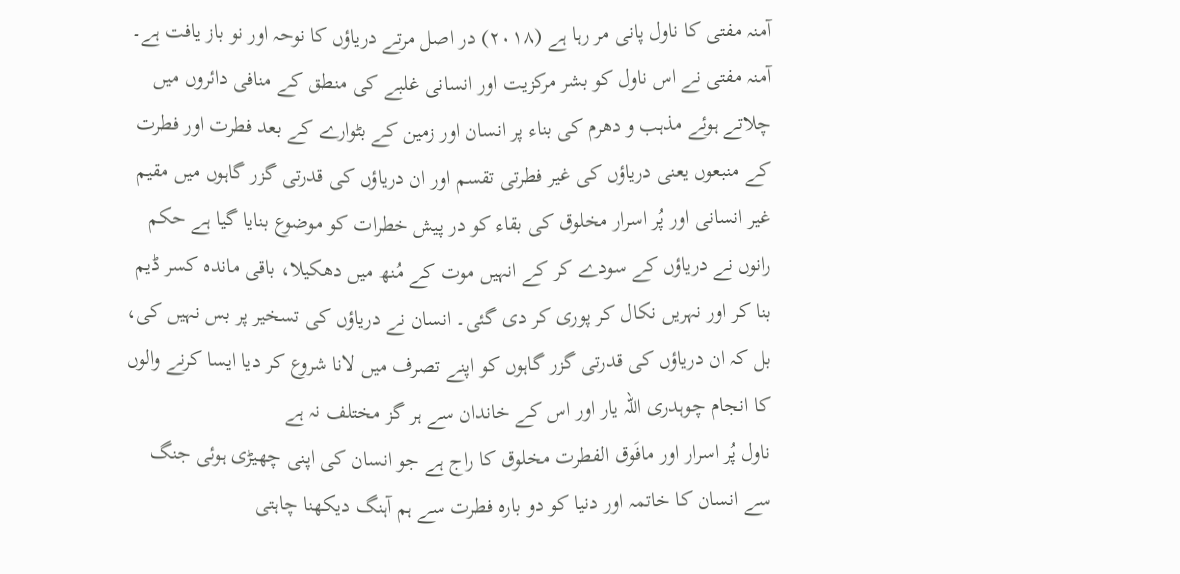آمنہ مفتی کا ناول پانی مر رہا ہے (٢٠١٨) در اصل مرتے دریاؤں کا نوحہ اور نو باز یافت ہے۔ آمنہ مفتی نے اس ناول کو بشر مرکزیت اور انسانی غلبے کی منطق کے منافی دائروں میں چلاتے ہوئے مذہب و دھرم کی بناء پر انسان اور زمین کے بٹوارے کے بعد فطرت اور فطرت کے منبعوں یعنی دریاؤں کی غیر فطرتی تقسم اور ان دریاؤں کی قدرتی گزر گاہوں میں مقیم غیر انسانی اور پُر اسرار مخلوق کی بقاء کو در پیش خطرات کو موضوع بنایا گیا ہے حکم رانوں نے دریاؤں کے سودے کر کے انہیں موت کے مُنھ میں دھکیلا، باقی ماندہ کسر ڈیم بنا کر اور نہریں نکال کر پوری کر دی گئی۔ انسان نے دریاؤں کی تسخیر پر بس نہیں کی، بل کہ ان دریاؤں کی قدرتی گزر گاہوں کو اپنے تصرف میں لانا شروع کر دیا ایسا کرنے والوں کا انجام چوہدری اللہ یار اور اس کے خاندان سے ہر گز مختلف نہ ہے
ناول پُر اسرار اور مافَوق الفطرت مخلوق کا راج ہے جو انسان کی اپنی چھیڑی ہوئی جنگ سے انسان کا خاتمہ اور دنیا کو دو بارہ فطرت سے ہم آہنگ دیکھنا چاہتی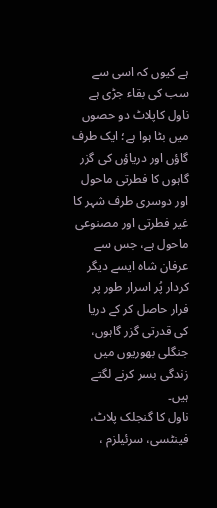ہے کیوں کہ اسی سے سب کی بقاء جڑی ہے ناول کاپلاٹ دو حصوں میں بٹا ہوا ہے؛ ایک طرف گاؤں اور دریاؤں کی گزر گاہوں کا فطرتی ماحول اور دوسری طرف شہر کا غیر فطرتی اور مصنوعی ماحول ہے، جس سے عرفان شاہ ایسے دیگر کردار پُر اسرار طور پر فرار حاصل کر کے دریا کی قدرتی گزر گاہوں، جنگلی بھوریوں میں زندگی بسر کرنے لگتے ہیں۔
ناول کا گنجلک پلاٹ، فینٹسی، سرئیلزم ،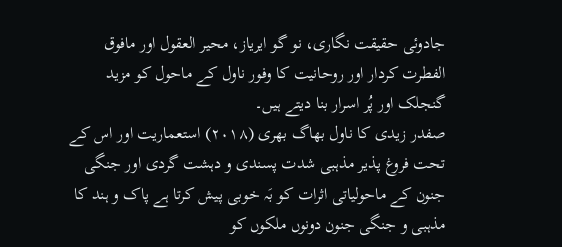جادوئی حقیقت نگاری، نو گو ایریاز، محیر العقول اور مافوق الفطرت کردار اور روحانیت کا وفور ناول کے ماحول کو مزید گنجلک اور پُر اسرار بنا دیتے ہیں۔
صفدر زیدی کا ناول بھاگ بھری (٢٠١٨) استعماریت اور اس کے تحت فروغ پذیر مذہبی شدت پسندی و دہشت گردی اور جنگی جنون کے ماحولیاتی اثرات کو بَہ خوبی پیش کرتا ہے پاک و ہند کا مذہبی و جنگی جنون دونوں ملکوں کو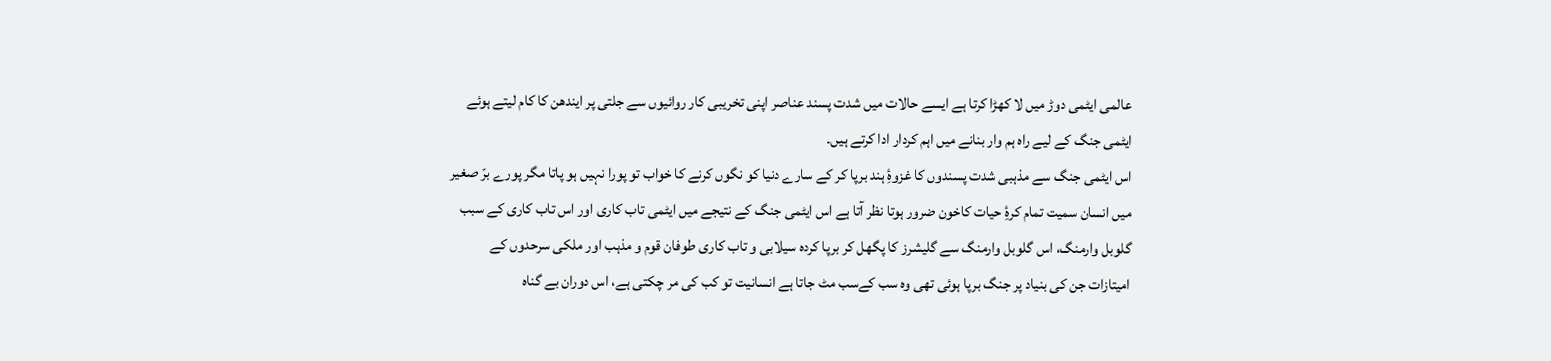عالمی ایٹمی دوڑ میں لا کھڑا کرتا ہے ایسے حالات میں شدت پسند عناصر اپنی تخریبی کار روائیوں سے جلتی پر ایندھن کا کام لیتے ہوئے ایٹمی جنگ کے لیے راہ ہم وار بنانے میں اہم کردار ادا کرتے ہیں۔
اس ایٹمی جنگ سے مذہبی شدت پسندوں کا غزوۂِ ہند برپا کر کے سارے دنیا کو نگوں کرنے کا خواب تو پورا نہیں ہو پاتا مگر پورے برّ صغیر میں انسان سمیت تمام کرۂِ حیات کاخون ضرور ہوتا نظر آتا ہے اس ایٹمی جنگ کے نتیجے میں ایٹمی تاب کاری اور اس تاب کاری کے سبب گلوبل وارمنگ، اس گلوبل وارمنگ سے گلیشرز کا پگھل کر برپا کردہ سیلابی و تاب کاری طوفان قوم و مذہب اور ملکی سرحدوں کے امیتازات جن کی بنیاد پر جنگ برپا ہوئی تھی وہ سب کےسب مٹ جاتا ہے انسانیت تو کب کی مر چکتی ہے، اس دوران بے گناہ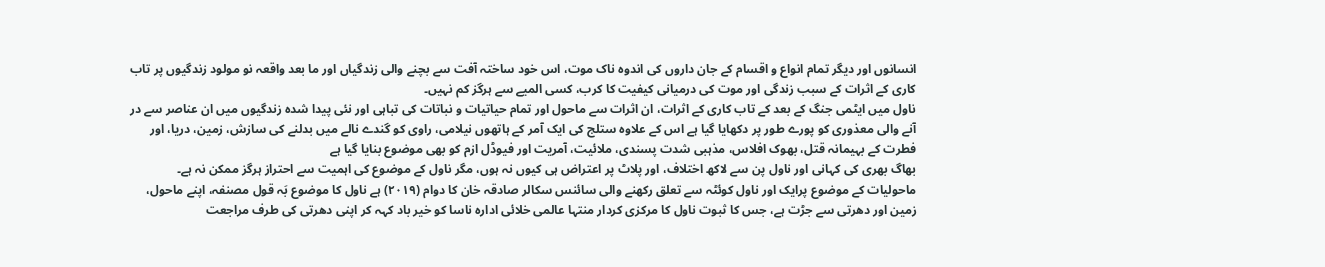انسانوں اور دیگر تمام انواع و اقسام کے جان داروں کی اندوہ ناک موت، اس خود ساختہ آفت سے بچنے والی زندگیاں اور ما بعد واقعہ نو مولود زندگیوں پر تاب کاری کے اثرات کے سبب زندگی اور موت کی درمیانی کیفیت کا کرب، کسی المیے سے ہرگز کم نہیں۔
ناول میں ایٹمی جنگ کے بعد کے تاب کاری کے اثرات، ان اثرات سے ماحول اور تمام حیاتیات و نباتات کی تباہی اور نئی پیدا شدہ زندگیوں میں ان عناصر سے در آنے والی معذوری کو پورے طور پر دکھایا گیا ہے اس کے علاوہ ستلج کی ایک آمر کے ہاتھوں نیلامی، راوی کو گندے نالے میں بدلنے کی سازش، زمین، دریا، اور فطرت کے بہیمانہ قتل، بھوک افلاس، مذہبی شدت پسندی، ملائیت، آمریت اور فیوڈل ازم کو بھی موضوع بنایا گیا ہے
بھاگ بھری کی کہانی اور ناول پن سے لاکھ اختلاف، اور پلاٹ پر اعتراض ہی کیوں نہ ہوں، مگر ناول کے موضوع کی اہمیت سے احتراز ہرگز ممکن نہ ہے۔
ماحولیات کے موضوع پرایک اور ناول کوئٹہ سے تعلق رکھنے والی سائنس سکالر صادقہ خان کا دوام (٢٠١٩) ہے ناول کا موضوع بَہ قول مصنفہ، اپنے ماحول، زمین اور دھرتی سے جڑت ہے، جس کا ثبوت ناول کا مرکزی کردار منتہا عالمی خلائی ادارہ ناسا کو خیر باد کہہ کر اپنی دھرتی کی طرف مراجعت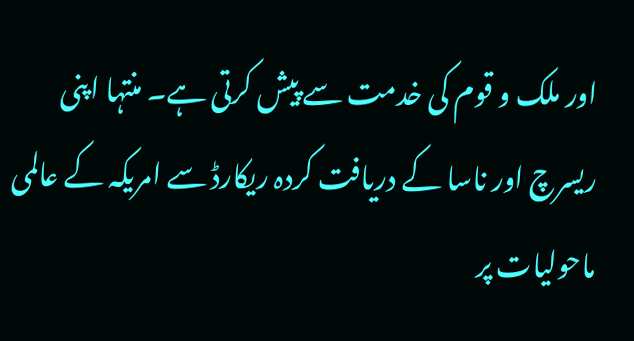اور ملک و قوم کی خدمت سے پیش کرتی ہے۔ منتہا اپنی ریسرچ اور ناسا کے دریافت کردہ ریکارڈ سے امریکہ کے عالمی ماحولیات پر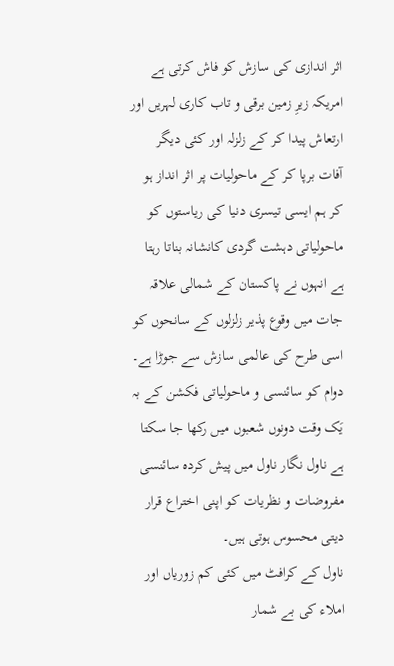اثر اندازی کی سازش کو فاش کرتی ہے
امریکہ زیرِ زمین برقی و تاب کاری لہریں اور ارتعاش پیدا کر کے زلزلہ اور کئی دیگر آفات برپا کر کے ماحولیات پر اثر انداز ہو کر ہم ایسی تیسری دنیا کی ریاستوں کو ماحولیاتی دہشت گردی کانشانہ بناتا رہتا ہے انہوں نے پاکستان کے شمالی علاقہ جات میں وقوع پذیر زلزلوں کے سانحوں کو اسی طرح کی عالمی سازش سے جوڑا ہے۔ دوام کو سائنسی و ماحولیاتی فکشن کے بہ یَک وقت دونوں شعبوں میں رکھا جا سکتا ہے ناول نگار ناول میں پیش کردہ سائنسی مفروضات و نظریات کو اپنی اختراع قرار دیتی محسوس ہوتی ہیں۔
ناول کے کرافٹ میں کئی کم زوریاں اور املاء کی بے شمار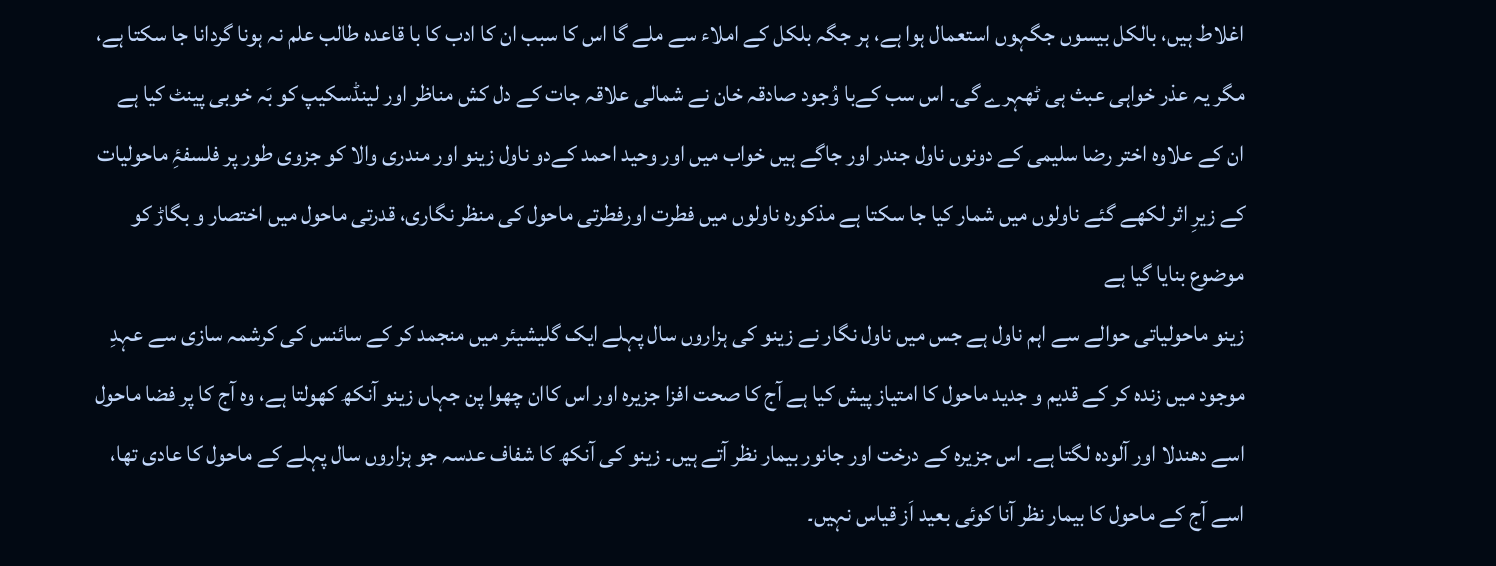اغلاط ہیں، بالکل بیسوں جگہوں استعمال ہوا ہے، ہر جگہ بلکل کے املاء سے ملے گا اس کا سبب ان کا ادب کا با قاعدہ طالب علم نہ ہونا گردانا جا سکتا ہے، مگر یہ عذر خواہی عبث ہی ٹھہرے گی۔ اس سب کےبا وُجود صادقہ خان نے شمالی علاقہ جات کے دل کش مناظر اور لینڈسکیپ کو بَہ خوبی پینٹ کیا ہے
ان کے علاوہ اختر رضا سلیمی کے دونوں ناول جندر اور جاگے ہیں خواب میں اور وحید احمد کےدو ناول زینو اور مندری والا کو جزوی طور پر فلسفۂِ ماحولیات کے زیرِ اثر لکھے گئے ناولوں میں شمار کیا جا سکتا ہے مذکورہ ناولوں میں فطرت اورفطرتی ماحول کی منظر نگاری، قدرتی ماحول میں اختصار و بگاڑ کو موضوع بنایا گیا ہے
زینو ماحولیاتی حوالے سے اہم ناول ہے جس میں ناول نگار نے زینو کی ہزاروں سال پہلے ایک گلیشیئر میں منجمد کر کے سائنس کی کرشمہ سازی سے عہدِ موجود میں زندہ کر کے قدیم و جدید ماحول کا امتیاز پیش کیا ہے آج کا صحت افزا جزیرہ اور اس کاان چھوا پن جہاں زینو آنکھ کھولتا ہے، وہ آج کا پر فضا ماحول اسے دھندلا اور آلودہ لگتا ہے۔ اس جزیرہ کے درخت اور جانور بیمار نظر آتے ہیں۔ زینو کی آنکھ کا شفاف عدسہ جو ہزاروں سال پہلے کے ماحول کا عادی تھا، اسے آج کے ماحول کا بیمار نظر آنا کوئی بعید اَز قیاس نہیں۔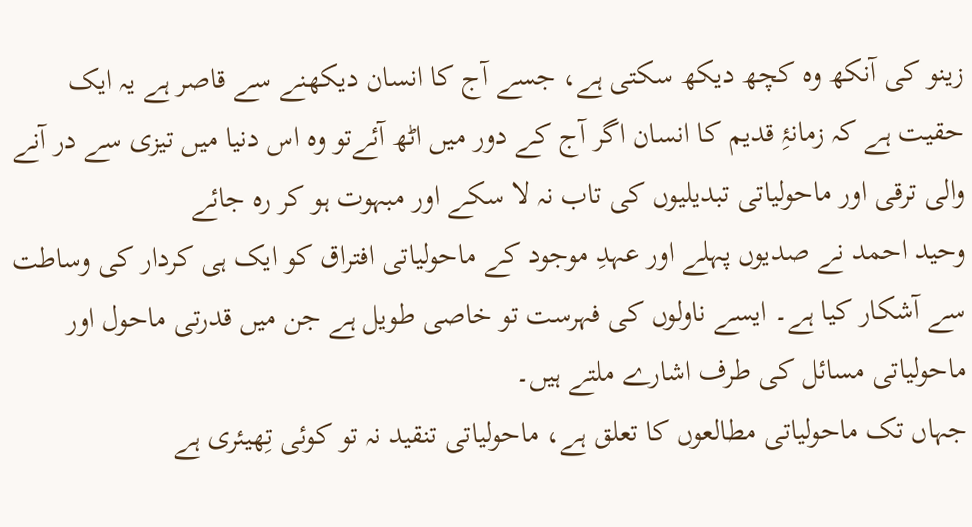زینو کی آنکھ وہ کچھ دیکھ سکتی ہے، جسے آج کا انسان دیکھنے سے قاصر ہے یہ ایک حقیت ہے کہ زمانۂِ قدیم کا انسان اگر آج کے دور میں اٹھ آئےتو وہ اس دنیا میں تیزی سے در آنے والی ترقی اور ماحولیاتی تبدیلیوں کی تاب نہ لا سکے اور مبہوت ہو کر رہ جائے
وحید احمد نے صدیوں پہلے اور عہدِ موجود کے ماحولیاتی افتراق کو ایک ہی کردار کی وساطت سے آشکار کیا ہے۔ ایسے ناولوں کی فہرست تو خاصی طویل ہے جن میں قدرتی ماحول اور ماحولیاتی مسائل کی طرف اشارے ملتے ہیں۔
جہاں تک ماحولیاتی مطالعوں کا تعلق ہے، ماحولیاتی تنقید نہ تو کوئی تِھیئری ہے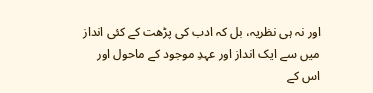اور نہ ہی نظریہ، بل کہ ادب کی پڑھت کے کئی انداز میں سے ایک انداز اور عہدِ موجود کے ماحول اور اس کے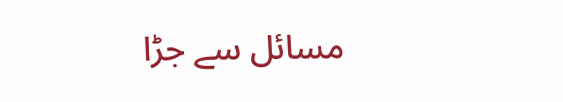مسائل سے جڑا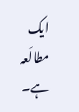ایک مطالَعہ ہے۔